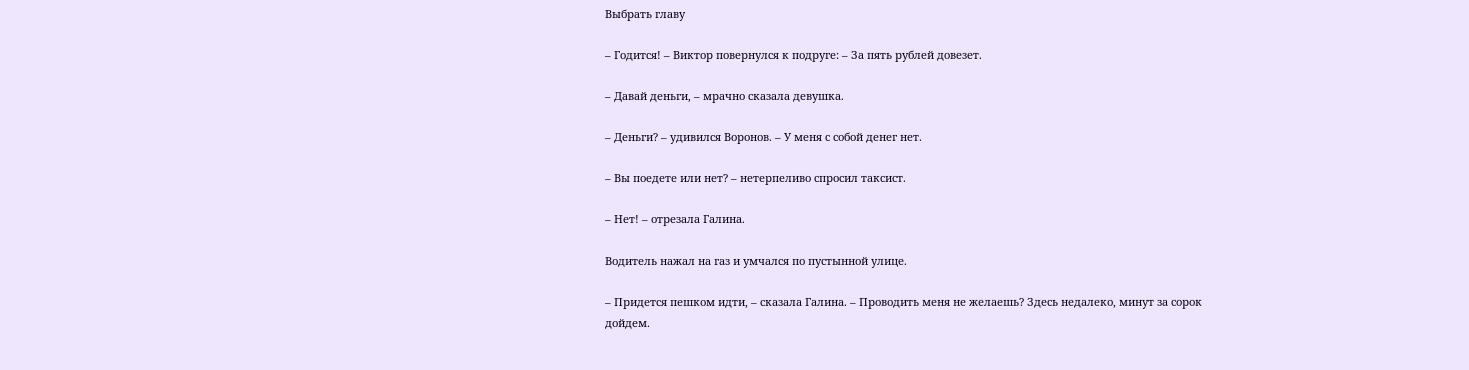Выбрать главу

– Годится! – Виктор повернулся к подруге: – За пять рублей довезет.

– Давай деньги, – мрачно сказала девушка.

– Деньги? – удивился Воронов. – У меня с собой денег нет.

– Вы поедете или нет? – нетерпеливо спросил таксист.

– Нет! – отрезала Галина.

Водитель нажал на газ и умчался по пустынной улице.

– Придется пешком идти, – сказала Галина. – Проводить меня не желаешь? Здесь недалеко, минут за сорок дойдем.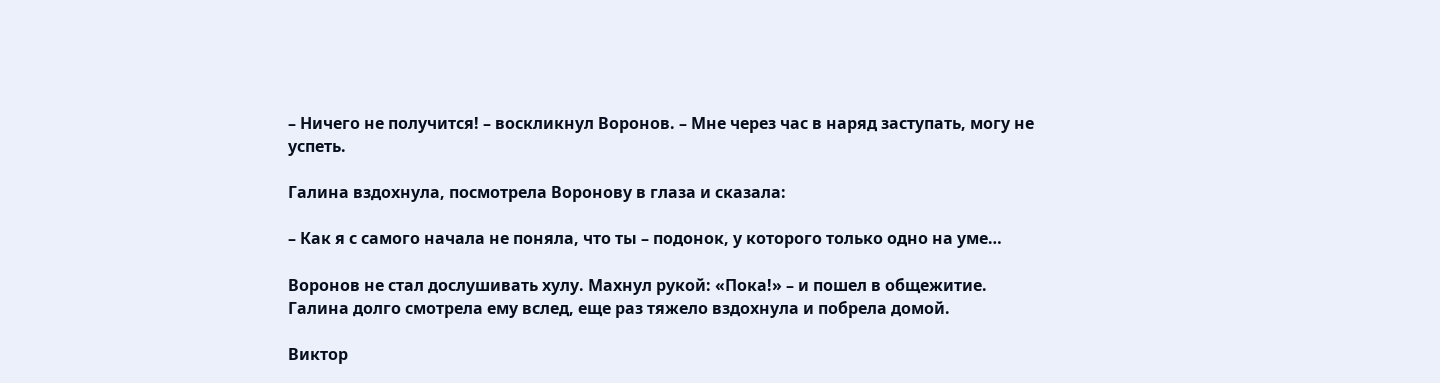– Ничего не получится! – воскликнул Воронов. – Мне через час в наряд заступать, могу не успеть.

Галина вздохнула, посмотрела Воронову в глаза и сказала:

– Как я с самого начала не поняла, что ты – подонок, у которого только одно на уме…

Воронов не стал дослушивать хулу. Махнул рукой: «Пока!» – и пошел в общежитие. Галина долго смотрела ему вслед, еще раз тяжело вздохнула и побрела домой.

Виктор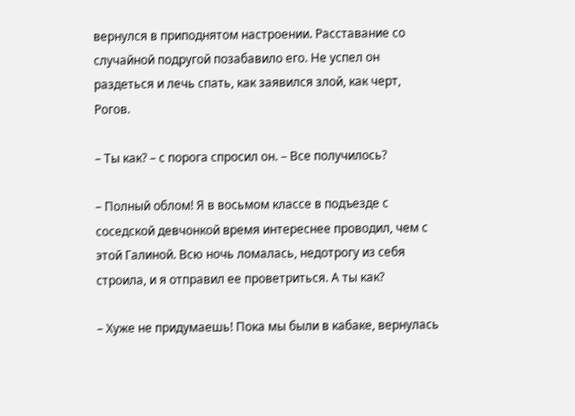вернулся в приподнятом настроении. Расставание со случайной подругой позабавило его. Не успел он раздеться и лечь спать, как заявился злой, как черт, Рогов.

– Ты как? – с порога спросил он. – Все получилось?

– Полный облом! Я в восьмом классе в подъезде с соседской девчонкой время интереснее проводил, чем с этой Галиной. Всю ночь ломалась, недотрогу из себя строила, и я отправил ее проветриться. А ты как?

– Хуже не придумаешь! Пока мы были в кабаке, вернулась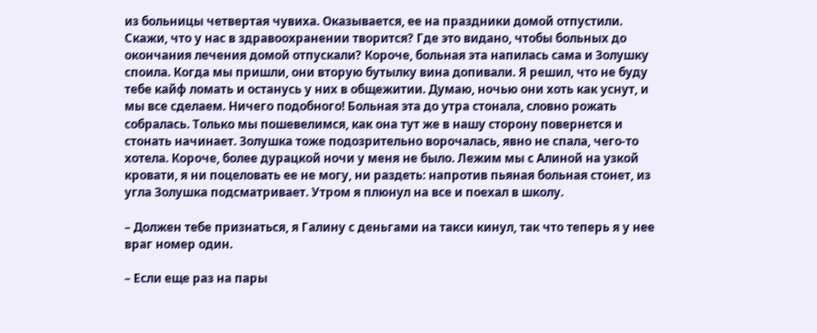из больницы четвертая чувиха. Оказывается, ее на праздники домой отпустили. Скажи, что у нас в здравоохранении творится? Где это видано, чтобы больных до окончания лечения домой отпускали? Короче, больная эта напилась сама и Золушку споила. Когда мы пришли, они вторую бутылку вина допивали. Я решил, что не буду тебе кайф ломать и останусь у них в общежитии. Думаю, ночью они хоть как уснут, и мы все сделаем. Ничего подобного! Больная эта до утра стонала, словно рожать собралась. Только мы пошевелимся, как она тут же в нашу сторону повернется и стонать начинает. Золушка тоже подозрительно ворочалась, явно не спала, чего-то хотела. Короче, более дурацкой ночи у меня не было. Лежим мы с Алиной на узкой кровати, я ни поцеловать ее не могу, ни раздеть: напротив пьяная больная стонет, из угла Золушка подсматривает. Утром я плюнул на все и поехал в школу.

– Должен тебе признаться, я Галину с деньгами на такси кинул, так что теперь я у нее враг номер один.

– Если еще раз на пары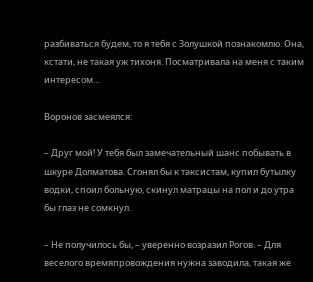разбиваться будем, то я тебя с Золушкой познакомлю. Она, кстати, не такая уж тихоня. Посматривала на меня с таким интересом…

Воронов засмеялся:

– Друг мой! У тебя был замечательный шанс побывать в шкуре Долматова. Сгонял бы к таксистам, купил бутылку водки, споил больную, скинул матрацы на пол и до утра бы глаз не сомкнул.

– Не получилось бы, – уверенно возразил Рогов. – Для веселого времяпровождения нужна заводила, такая же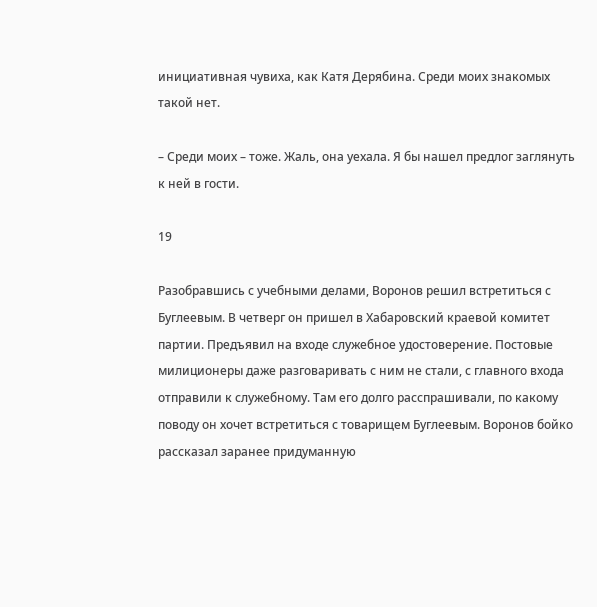инициативная чувиха, как Катя Дерябина. Среди моих знакомых такой нет.

– Среди моих – тоже. Жаль, она уехала. Я бы нашел предлог заглянуть к ней в гости.

19

Разобравшись с учебными делами, Воронов решил встретиться с Буглеевым. В четверг он пришел в Хабаровский краевой комитет партии. Предъявил на входе служебное удостоверение. Постовые милиционеры даже разговаривать с ним не стали, с главного входа отправили к служебному. Там его долго расспрашивали, по какому поводу он хочет встретиться с товарищем Буглеевым. Воронов бойко рассказал заранее придуманную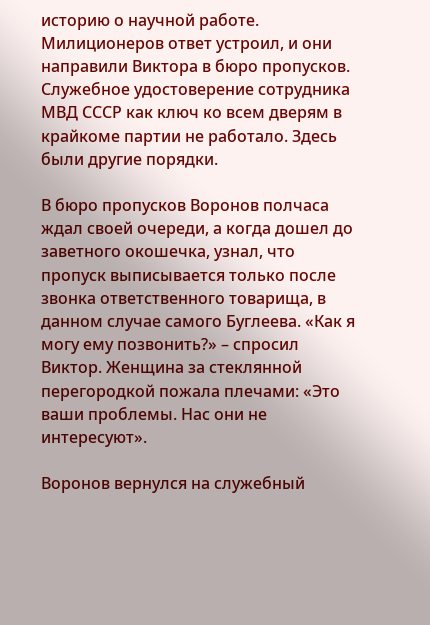историю о научной работе. Милиционеров ответ устроил, и они направили Виктора в бюро пропусков. Служебное удостоверение сотрудника МВД СССР как ключ ко всем дверям в крайкоме партии не работало. Здесь были другие порядки.

В бюро пропусков Воронов полчаса ждал своей очереди, а когда дошел до заветного окошечка, узнал, что пропуск выписывается только после звонка ответственного товарища, в данном случае самого Буглеева. «Как я могу ему позвонить?» – спросил Виктор. Женщина за стеклянной перегородкой пожала плечами: «Это ваши проблемы. Нас они не интересуют».

Воронов вернулся на служебный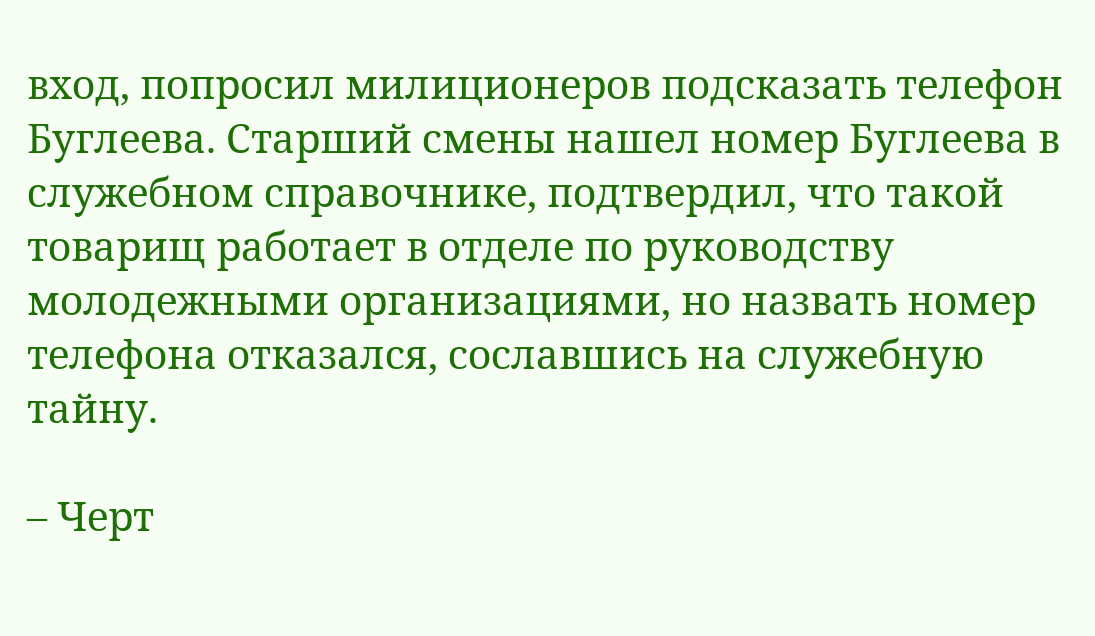вход, попросил милиционеров подсказать телефон Буглеева. Старший смены нашел номер Буглеева в служебном справочнике, подтвердил, что такой товарищ работает в отделе по руководству молодежными организациями, но назвать номер телефона отказался, сославшись на служебную тайну.

– Черт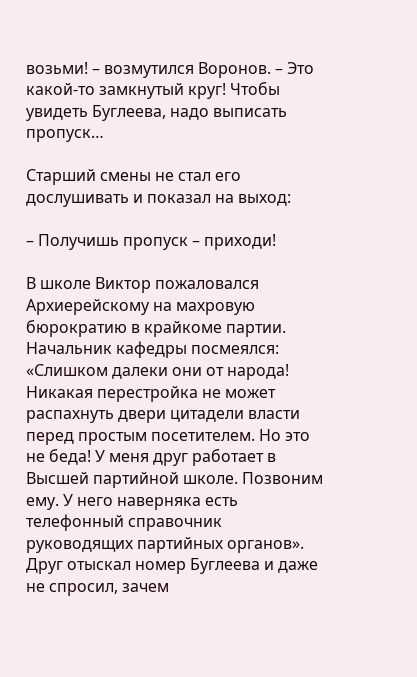возьми! – возмутился Воронов. – Это какой-то замкнутый круг! Чтобы увидеть Буглеева, надо выписать пропуск…

Старший смены не стал его дослушивать и показал на выход:

– Получишь пропуск – приходи!

В школе Виктор пожаловался Архиерейскому на махровую бюрократию в крайкоме партии. Начальник кафедры посмеялся: «Слишком далеки они от народа! Никакая перестройка не может распахнуть двери цитадели власти перед простым посетителем. Но это не беда! У меня друг работает в Высшей партийной школе. Позвоним ему. У него наверняка есть телефонный справочник руководящих партийных органов». Друг отыскал номер Буглеева и даже не спросил, зачем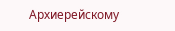Архиерейскому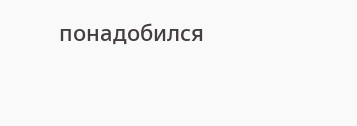понадобился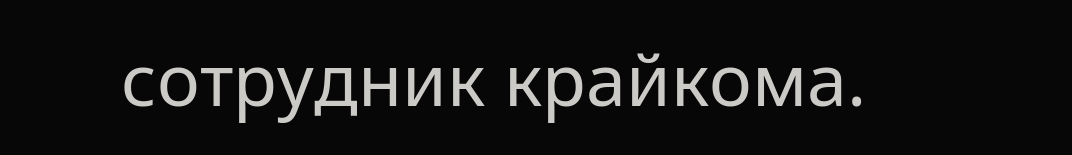сотрудник крайкома.